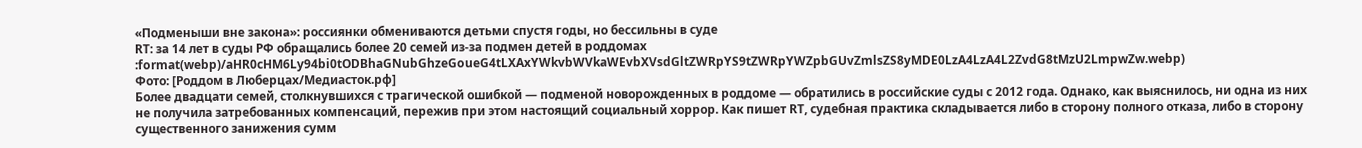«Подменыши вне закона»: россиянки обмениваются детьми спустя годы, но бессильны в суде
RT: за 14 лет в суды РФ обращались более 20 семей из-за подмен детей в роддомах
:format(webp)/aHR0cHM6Ly94bi0tODBhaGNubGhzeGoueG4tLXAxYWkvbWVkaWEvbXVsdGltZWRpYS9tZWRpYWZpbGUvZmlsZS8yMDE0LzA4LzA4L2ZvdG8tMzU2LmpwZw.webp)
Фото: [Роддом в Люберцах/Медиасток.рф]
Более двадцати семей, столкнувшихся с трагической ошибкой — подменой новорожденных в роддоме — обратились в российские суды с 2012 года. Однако, как выяснилось, ни одна из них не получила затребованных компенсаций, пережив при этом настоящий социальный хоррор. Как пишет RT, судебная практика складывается либо в сторону полного отказа, либо в сторону существенного занижения сумм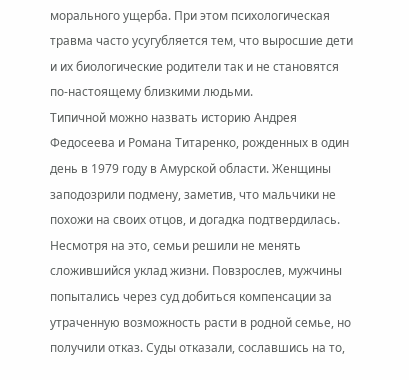морального ущерба. При этом психологическая травма часто усугубляется тем, что выросшие дети и их биологические родители так и не становятся по-настоящему близкими людьми.
Типичной можно назвать историю Андрея Федосеева и Романа Титаренко, рожденных в один день в 1979 году в Амурской области. Женщины заподозрили подмену, заметив, что мальчики не похожи на своих отцов, и догадка подтвердилась. Несмотря на это, семьи решили не менять сложившийся уклад жизни. Повзрослев, мужчины попытались через суд добиться компенсации за утраченную возможность расти в родной семье, но получили отказ. Суды отказали, сославшись на то,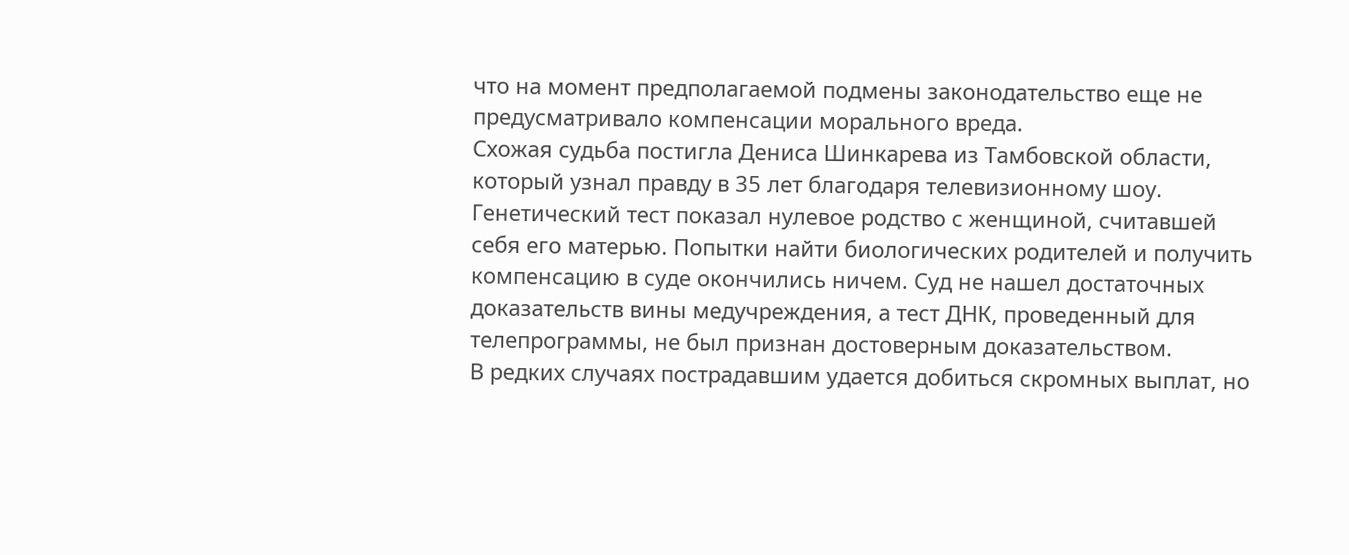что на момент предполагаемой подмены законодательство еще не предусматривало компенсации морального вреда.
Схожая судьба постигла Дениса Шинкарева из Тамбовской области, который узнал правду в 35 лет благодаря телевизионному шоу. Генетический тест показал нулевое родство с женщиной, считавшей себя его матерью. Попытки найти биологических родителей и получить компенсацию в суде окончились ничем. Суд не нашел достаточных доказательств вины медучреждения, а тест ДНК, проведенный для телепрограммы, не был признан достоверным доказательством.
В редких случаях пострадавшим удается добиться скромных выплат, но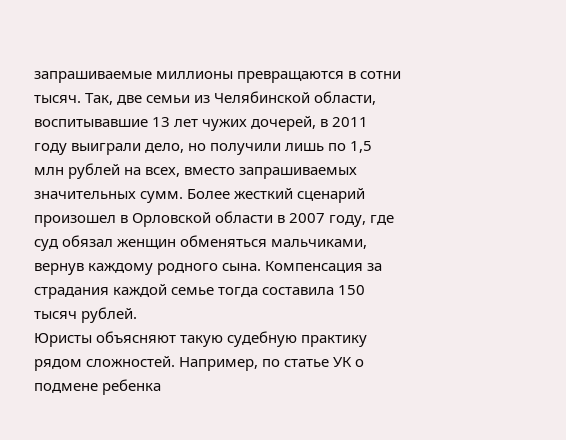запрашиваемые миллионы превращаются в сотни тысяч. Так, две семьи из Челябинской области, воспитывавшие 13 лет чужих дочерей, в 2011 году выиграли дело, но получили лишь по 1,5 млн рублей на всех, вместо запрашиваемых значительных сумм. Более жесткий сценарий произошел в Орловской области в 2007 году, где суд обязал женщин обменяться мальчиками, вернув каждому родного сына. Компенсация за страдания каждой семье тогда составила 150 тысяч рублей.
Юристы объясняют такую судебную практику рядом сложностей. Например, по статье УК о подмене ребенка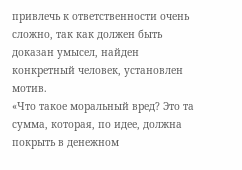привлечь к ответственности очень сложно, так как должен быть доказан умысел, найден конкретный человек, установлен мотив.
«Что такое моральный вред? Это та сумма, которая, по идее, должна покрыть в денежном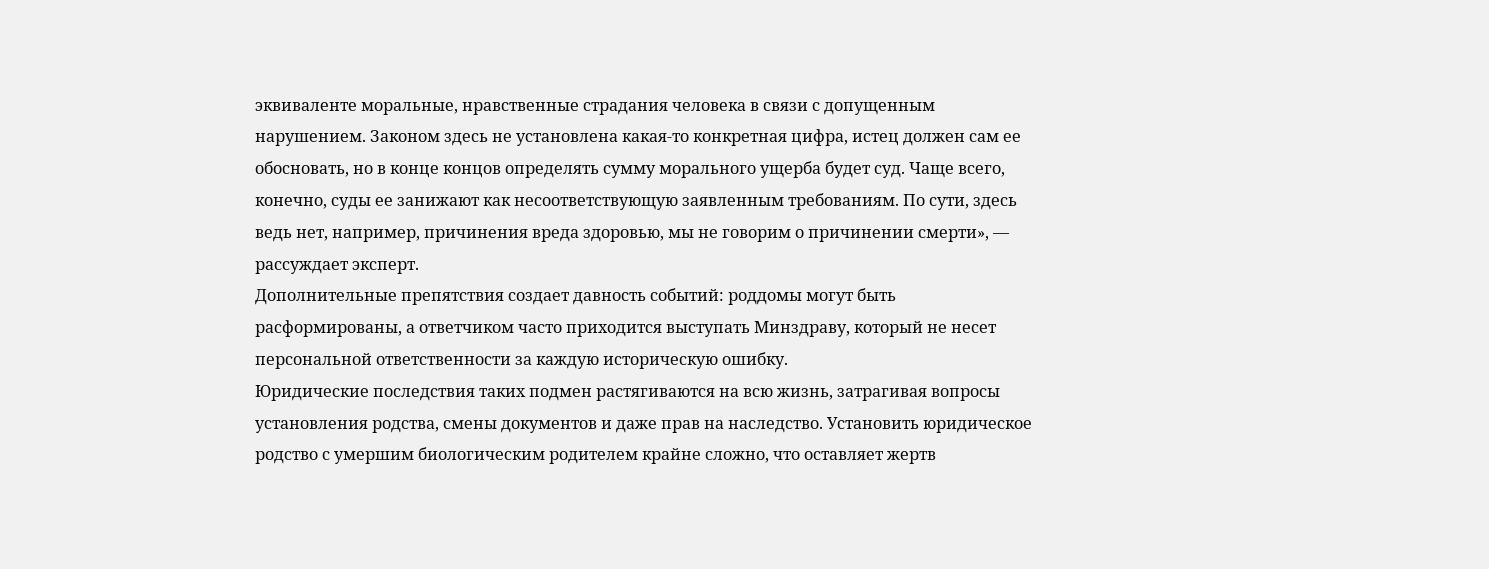эквиваленте моральные, нравственные страдания человека в связи с допущенным нарушением. Законом здесь не установлена какая-то конкретная цифра, истец должен сам ее обосновать, но в конце концов определять сумму морального ущерба будет суд. Чаще всего, конечно, суды ее занижают как несоответствующую заявленным требованиям. По сути, здесь ведь нет, например, причинения вреда здоровью, мы не говорим о причинении смерти», — рассуждает эксперт.
Дополнительные препятствия создает давность событий: роддомы могут быть расформированы, а ответчиком часто приходится выступать Минздраву, который не несет персональной ответственности за каждую историческую ошибку.
Юридические последствия таких подмен растягиваются на всю жизнь, затрагивая вопросы установления родства, смены документов и даже прав на наследство. Установить юридическое родство с умершим биологическим родителем крайне сложно, что оставляет жертв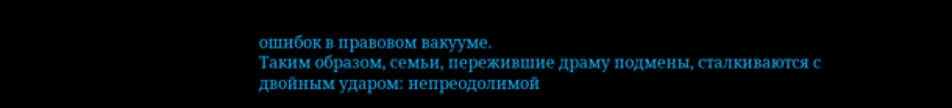ошибок в правовом вакууме.
Таким образом, семьи, пережившие драму подмены, сталкиваются с двойным ударом: непреодолимой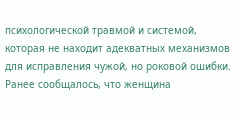психологической травмой и системой, которая не находит адекватных механизмов для исправления чужой, но роковой ошибки.
Ранее сообщалось, что женщина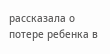рассказала о потере ребенка в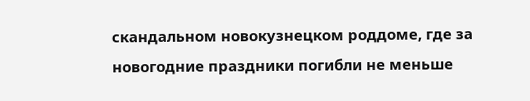скандальном новокузнецком роддоме, где за новогодние праздники погибли не меньше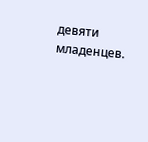девяти младенцев.